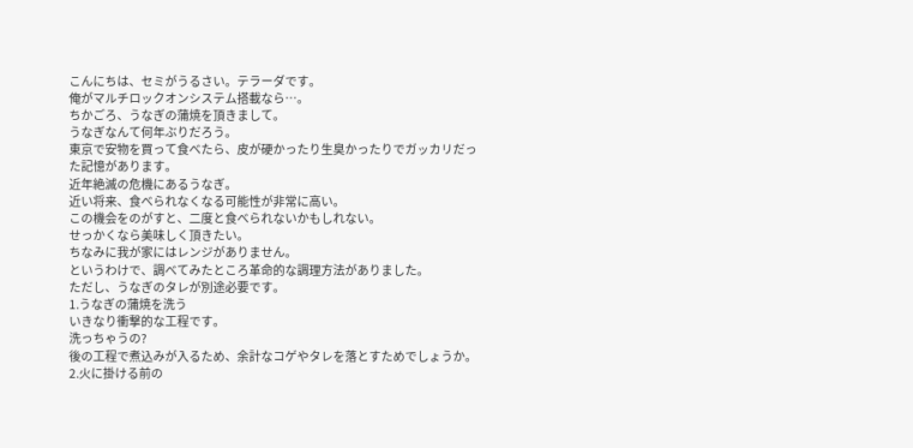こんにちは、セミがうるさい。テラーダです。
俺がマルチロックオンシステム搭載なら…。
ちかごろ、うなぎの蒲焼を頂きまして。
うなぎなんて何年ぶりだろう。
東京で安物を買って食べたら、皮が硬かったり生臭かったりでガッカリだった記憶があります。
近年絶滅の危機にあるうなぎ。
近い将来、食べられなくなる可能性が非常に高い。
この機会をのがすと、二度と食べられないかもしれない。
せっかくなら美味しく頂きたい。
ちなみに我が家にはレンジがありません。
というわけで、調べてみたところ革命的な調理方法がありました。
ただし、うなぎのタレが別途必要です。
1.うなぎの蒲焼を洗う
いきなり衝撃的な工程です。
洗っちゃうの?
後の工程で煮込みが入るため、余計なコゲやタレを落とすためでしょうか。
2.火に掛ける前の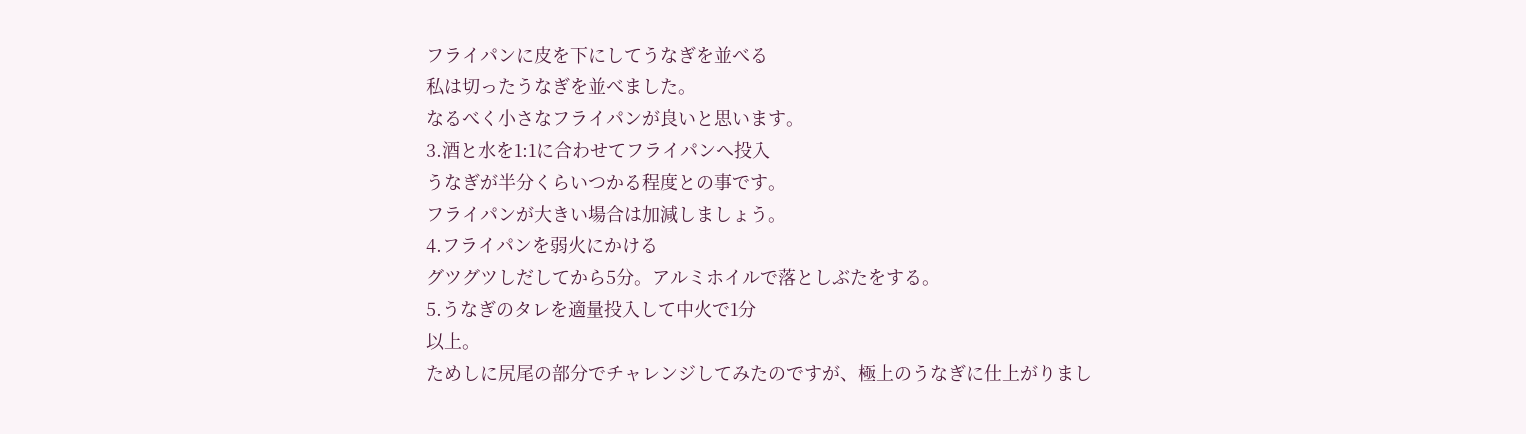フライパンに皮を下にしてうなぎを並べる
私は切ったうなぎを並べました。
なるべく小さなフライパンが良いと思います。
3.酒と水を1:1に合わせてフライパンへ投入
うなぎが半分くらいつかる程度との事です。
フライパンが大きい場合は加減しましょう。
4.フライパンを弱火にかける
グツグツしだしてから5分。アルミホイルで落としぶたをする。
5.うなぎのタレを適量投入して中火で1分
以上。
ためしに尻尾の部分でチャレンジしてみたのですが、極上のうなぎに仕上がりまし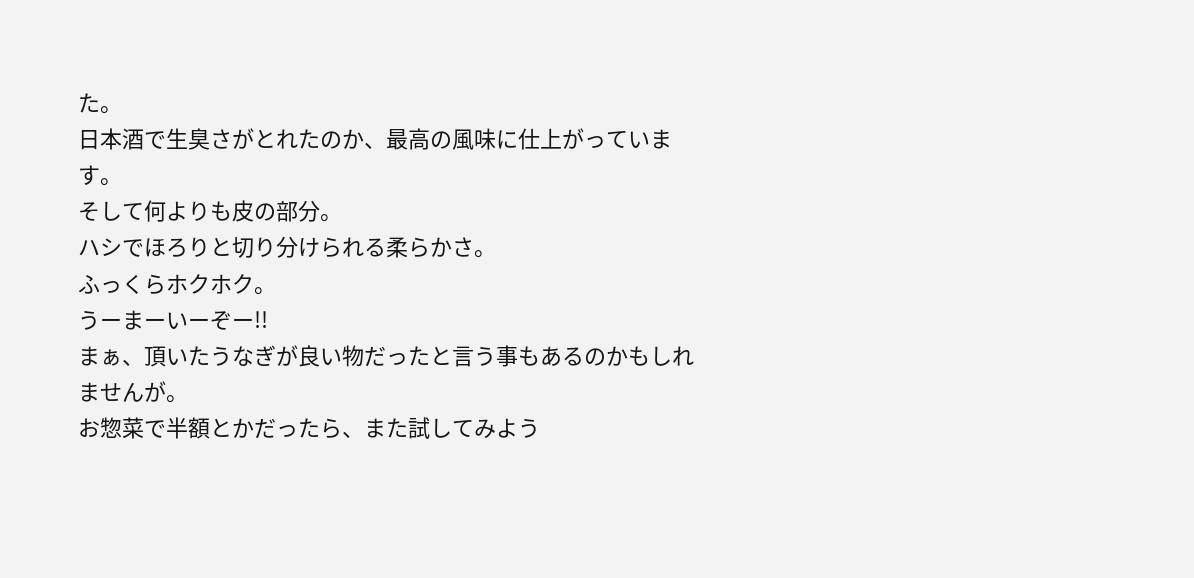た。
日本酒で生臭さがとれたのか、最高の風味に仕上がっています。
そして何よりも皮の部分。
ハシでほろりと切り分けられる柔らかさ。
ふっくらホクホク。
うーまーいーぞー!!
まぁ、頂いたうなぎが良い物だったと言う事もあるのかもしれませんが。
お惣菜で半額とかだったら、また試してみよう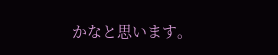かなと思います。